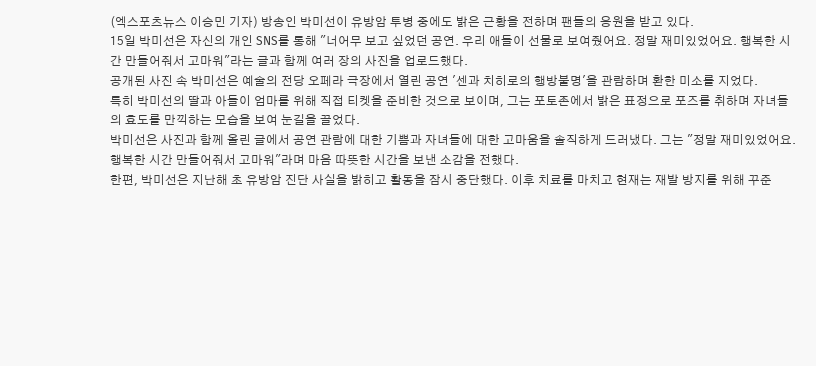(엑스포츠뉴스 이승민 기자) 방송인 박미선이 유방암 투병 중에도 밝은 근황을 전하며 팬들의 응원을 받고 있다.
15일 박미선은 자신의 개인 SNS를 통해 "너어무 보고 싶었던 공연. 우리 애들이 선물로 보여줬어요. 정말 재미있었어요. 행복한 시간 만들어줘서 고마워"라는 글과 함께 여러 장의 사진을 업로드했다.
공개된 사진 속 박미선은 예술의 전당 오페라 극장에서 열린 공연 '센과 치히로의 행방불명'을 관람하며 환한 미소를 지었다.
특히 박미선의 딸과 아들이 엄마를 위해 직접 티켓을 준비한 것으로 보이며, 그는 포토존에서 밝은 표정으로 포즈를 취하며 자녀들의 효도를 만끽하는 모습을 보여 눈길을 끌었다.
박미선은 사진과 함께 올린 글에서 공연 관람에 대한 기쁨과 자녀들에 대한 고마움을 솔직하게 드러냈다. 그는 "정말 재미있었어요. 행복한 시간 만들어줘서 고마워"라며 마음 따뜻한 시간을 보낸 소감을 전했다.
한편, 박미선은 지난해 초 유방암 진단 사실을 밝히고 활동을 잠시 중단했다. 이후 치료를 마치고 현재는 재발 방지를 위해 꾸준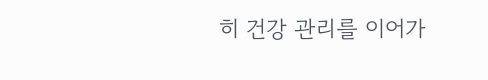히 건강 관리를 이어가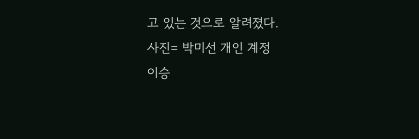고 있는 것으로 알려졌다.
사진= 박미선 개인 계정
이승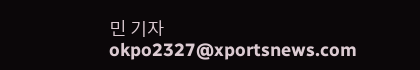민 기자 okpo2327@xportsnews.com